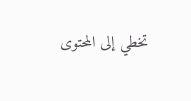تخطي إلى المحتوى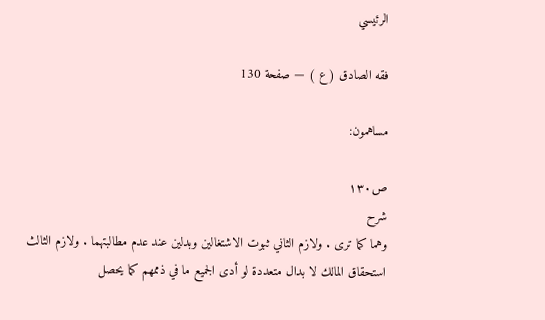الرئيسي

فقه الصادق ( ع ) — صفحة 130

مساهمون:

ص١٣٠
شرح
وهما كما ترى . ولازم الثاني ثبوت الاشتغالين وبدلين عند عدم مطالبتهما . ولازم الثالث استحقاق المالك لا بدال متعددة لو أدى الجميع ما في ذممهم كما يحصل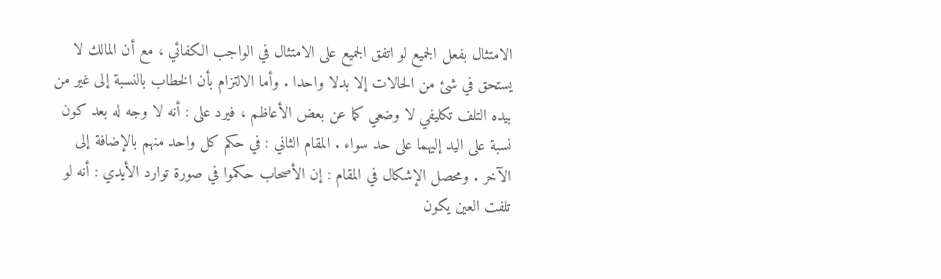الامتثال بفعل الجميع لو اتفق الجميع على الامتثال في الواجب الكفائي ، مع أن المالك لا يستحق في شئ من الحالات إلا بدلا واحدا . وأما الالتزام بأن الخطاب بالنسبة إلى غير من بيده التلف تكليفي لا وضعي كما عن بعض الأعاظم ، فيرد على : أنه لا وجه له بعد كون نسبة على اليد إليهما على حد سواء . المقام الثاني : في حكم كل واحد منهم بالإضافة إلى الآخر . ومحصل الإشكال في المقام : إن الأصحاب حكموا في صورة توارد الأيدي : أنه لو تلفت العين يكون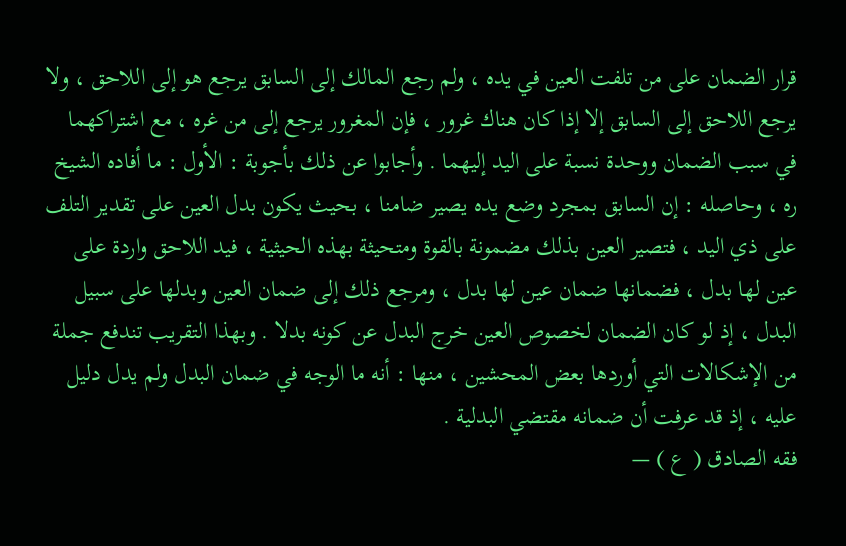قرار الضمان على من تلفت العين في يده ، ولم رجع المالك إلى السابق يرجع هو إلى اللاحق ، ولا يرجع اللاحق إلى السابق إلا إذا كان هناك غرور ، فإن المغرور يرجع إلى من غره ، مع اشتراكهما في سبب الضمان ووحدة نسبة على اليد إليهما . وأجابوا عن ذلك بأجوبة : الأول : ما أفاده الشيخ ره ، وحاصله : إن السابق بمجرد وضع يده يصير ضامنا ، بحيث يكون بدل العين على تقدير التلف على ذي اليد ، فتصير العين بذلك مضمونة بالقوة ومتحيثة بهذه الحيثية ، فيد اللاحق واردة على عين لها بدل ، فضمانها ضمان عين لها بدل ، ومرجع ذلك إلى ضمان العين وبدلها على سبيل البدل ، إذ لو كان الضمان لخصوص العين خرج البدل عن كونه بدلا . وبهذا التقريب تندفع جملة من الإشكالات التي أوردها بعض المحشين ، منها : أنه ما الوجه في ضمان البدل ولم يدل دليل عليه ، إذ قد عرفت أن ضمانه مقتضي البدلية .
فقه الصادق ( ع ) —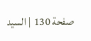صفحة 130 | السيد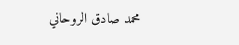محمد صادق الروحاني